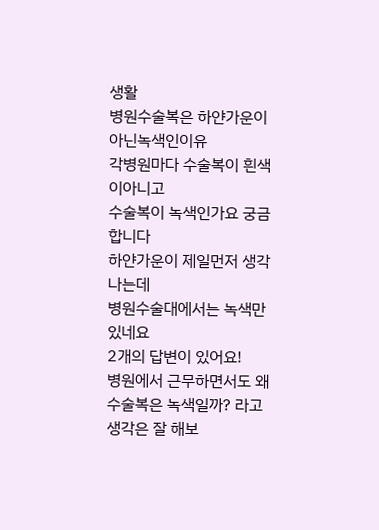생활
병원수술복은 하얀가운이아닌녹색인이유
각병원마다 수술복이 흰색이아니고
수술복이 녹색인가요 궁금합니다
하얀가운이 제일먼저 생각나는데
병원수술대에서는 녹색만있네요
2개의 답변이 있어요!
병원에서 근무하면서도 왜 수술복은 녹색일까? 라고 생각은 잘 해보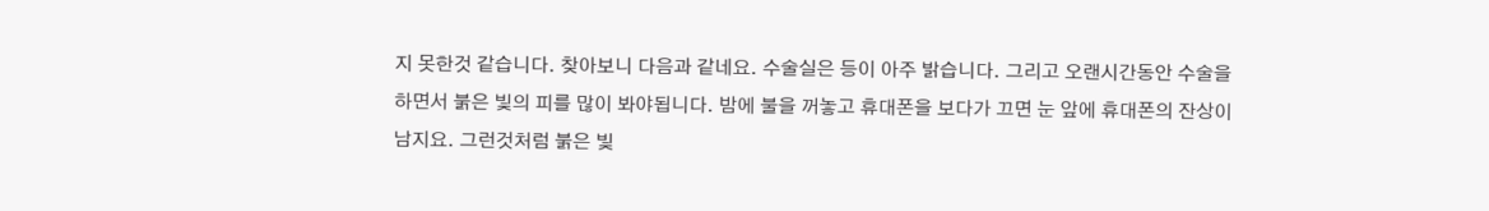지 못한것 같습니다. 찾아보니 다음과 같네요. 수술실은 등이 아주 밝습니다. 그리고 오랜시간동안 수술을 하면서 붉은 빛의 피를 많이 봐야됩니다. 밤에 불을 꺼놓고 휴대폰을 보다가 끄면 눈 앞에 휴대폰의 잔상이 남지요. 그런것처럼 붉은 빛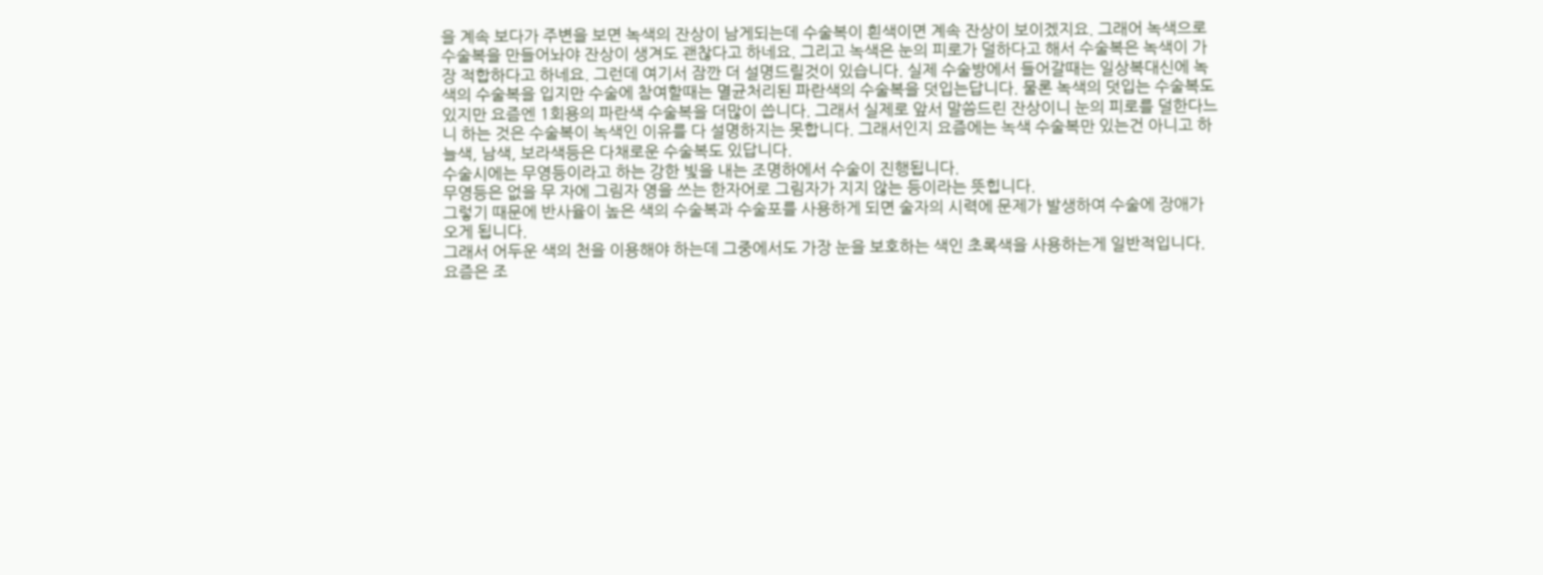을 계속 보다가 주변을 보면 녹색의 잔상이 남게되는데 수술복이 흰색이면 계속 잔상이 보이겠지요. 그래어 녹색으로 수술복을 만들어놔야 잔상이 생겨도 괜찮다고 하네요. 그리고 녹색은 눈의 피로가 덜하다고 해서 수술복은 녹색이 가장 적합하다고 하네요. 그런데 여기서 잠깐 더 설명드릴것이 있습니다. 실제 수술방에서 들어갈때는 일상복대신에 녹색의 수술복을 입지만 수술에 참여할때는 멸균처리된 파란색의 수술복을 덧입는답니다. 물론 녹색의 덧입는 수술복도 있지만 요즘엔 1회용의 파란색 수술복을 더많이 씁니다. 그래서 실제로 앞서 말씀드린 잔상이니 눈의 피로를 덜한다느니 하는 것은 수술복이 녹색인 이유를 다 설명하지는 못합니다. 그래서인지 요즘에는 녹색 수술복만 있는건 아니고 하늘색, 남색, 보라색등은 다채로운 수술복도 있답니다.
수술시에는 무영등이라고 하는 강한 빛을 내는 조명하에서 수술이 진행됩니다.
무영등은 없을 무 자에 그림자 영을 쓰는 한자어로 그림자가 지지 않는 등이라는 뜻힙니다.
그렇기 때문에 반사율이 높은 색의 수술복과 수술포를 사용하게 되면 술자의 시력에 문제가 발생하여 수술에 장애가 오게 됩니다.
그래서 어두운 색의 천을 이용해야 하는데 그중에서도 가장 눈을 보호하는 색인 초록색을 사용하는게 일반적입니다.
요즘은 조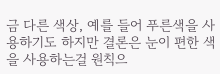금 다른 색상, 예를 들어 푸른색을 사용하기도 하지만 결론은 눈이 편한 색을 사용하는걸 원칙으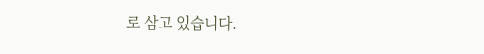로 삼고 있습니다.